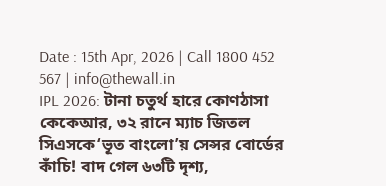Date : 15th Apr, 2026 | Call 1800 452 567 | info@thewall.in
IPL 2026: টানা চতুর্থ হারে কোণঠাসা কেকেআর, ৩২ রানে ম্যাচ জিতল সিএসকে‘ভূত বাংলো’য় সেন্সর বোর্ডের কাঁচি! বাদ গেল ৬৩টি দৃশ্য,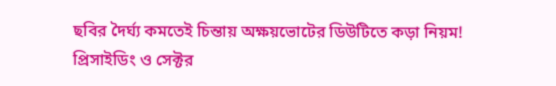ছবির দৈর্ঘ্য কমতেই চিন্তায় অক্ষয়ভোটের ডিউটিতে কড়া নিয়ম! প্রিসাইডিং ও সেক্টর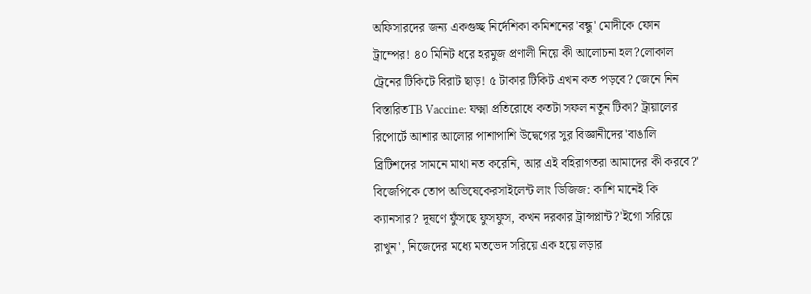অফিসারদের জন্য একগুচ্ছ নির্দেশিকা কমিশনের'বন্ধু' মোদীকে ফোন ট্রাম্পের! ৪০ মিনিট ধরে হরমুজ প্রণালী নিয়ে কী আলোচনা হল?লোকাল ট্রেনের টিকিটে বিরাট ছাড়! ৫ টাকার টিকিট এখন কত পড়বে? জেনে নিন বিস্তারিতTB Vaccine: যক্ষ্মা প্রতিরোধে কতটা সফল নতুন টিকা? ট্রায়ালের রিপোর্টে আশার আলোর পাশাপাশি উদ্বেগের সুর বিজ্ঞানীদের'বাঙালি ব্রিটিশদের সামনে মাথা নত করেনি, আর এই বহিরাগতরা আমাদের কী করবে?' বিজেপিকে তোপ অভিষেকেরসাইলেন্ট লাং ডিজিজ: কাশি মানেই কি ক্যানসার? দূষণে ফুঁসছে ফুসফুস, কখন দরকার ট্রান্সপ্লান্ট?'ইগো সরিয়ে রাখুন', নিজেদের মধ্যে মতভেদ সরিয়ে এক হয়ে লড়ার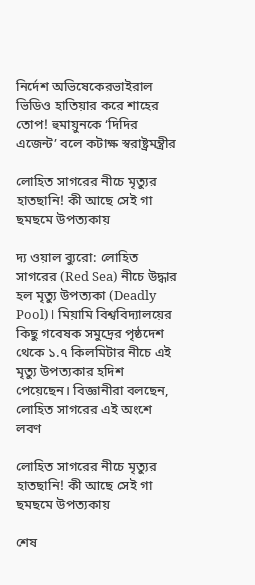নির্দেশ অভিষেকেরভাইরাল ভিডিও হাতিয়ার করে শাহের তোপ! হুমায়ুনকে ‘দিদির এজেন্ট’ বলে কটাক্ষ স্বরাষ্ট্রমন্ত্রীর

লোহিত সাগরের নীচে মৃত্যুর হাতছানি! কী আছে সেই গা ছমছমে উপত্যকায়

দ্য ওয়াল ব্যুরো: লোহিত সাগরের (Red Sea) নীচে উদ্ধার হল মৃত্যু উপত্যকা (Deadly Pool)। মিয়ামি বিশ্ববিদ্যালয়ের কিছু গবেষক সমুদ্রের পৃষ্ঠদেশ থেকে ১.৭ কিলমিটার নীচে এই মৃত্যু উপত্যকার হদিশ পেয়েছেন। বিজ্ঞানীরা বলছেন, লোহিত সাগরের এই অংশে লবণ

লোহিত সাগরের নীচে মৃত্যুর হাতছানি! কী আছে সেই গা ছমছমে উপত্যকায়

শেষ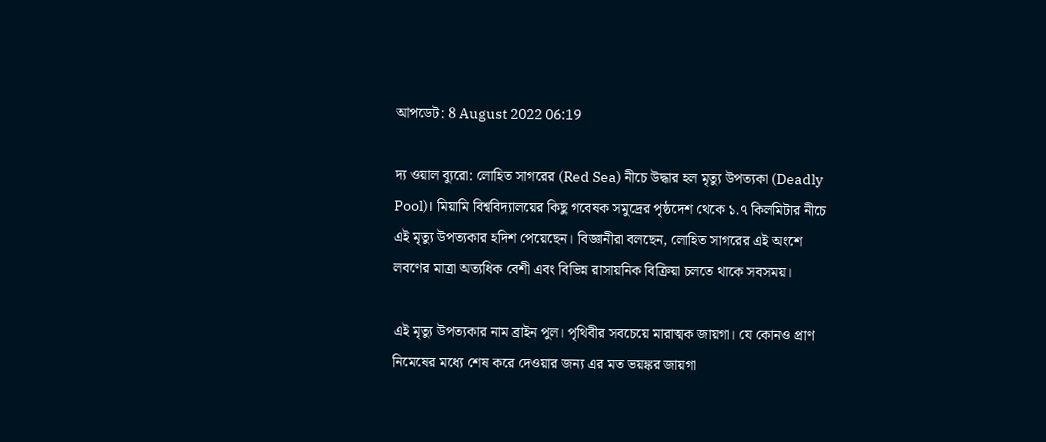আপডেট: 8 August 2022 06:19

দ্য ওয়াল ব্যুরো: লোহিত সাগরের (Red Sea) নীচে উদ্ধার হল মৃত্যু উপত্যকা (Deadly Pool)। মিয়ামি বিশ্ববিদ্যালয়ের কিছু গবেষক সমুদ্রের পৃষ্ঠদেশ থেকে ১.৭ কিলমিটার নীচে এই মৃত্যু উপত্যকার হদিশ পেয়েছেন। বিজ্ঞানীরা বলছেন, লোহিত সাগরের এই অংশে লবণের মাত্রা অত্যধিক বেশী এবং বিভিন্ন রাসায়নিক বিক্রিয়া চলতে থাকে সবসময়।

এই মৃত্যু উপত্যকার নাম ব্রাইন পুল। পৃথিবীর সবচেয়ে মারাত্মক জায়গা। যে কোনও প্রাণ নিমেষের মধ্যে শেষ করে দেওয়ার জন্য এর মত ভয়ঙ্কর জায়গা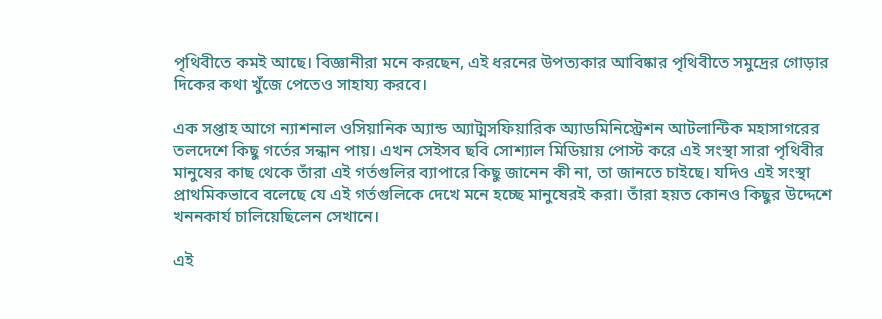পৃথিবীতে কমই আছে। বিজ্ঞানীরা মনে করছেন, এই ধরনের উপত্যকার আবিষ্কার পৃথিবীতে সমুদ্রের গোড়ার দিকের কথা খুঁজে পেতেও সাহায্য করবে।

এক সপ্তাহ আগে ন্যাশনাল ওসিয়ানিক অ্যান্ড অ্যাট্মসফিয়ারিক অ্যাডমিনিস্ট্রেশন আটলান্টিক মহাসাগরের তলদেশে কিছু গর্তের সন্ধান পায়। এখন সেইসব ছবি সোশ্যাল মিডিয়ায় পোস্ট করে এই সংস্থা সারা পৃথিবীর মানুষের কাছ থেকে তাঁরা এই গর্তগুলির ব্যাপারে কিছু জানেন কী না, তা জানতে চাইছে। যদিও এই সংস্থা প্রাথমিকভাবে বলেছে যে এই গর্তগুলিকে দেখে মনে হচ্ছে মানুষেরই করা। তাঁরা হয়ত কোনও কিছুর উদ্দেশে খননকার্য চালিয়েছিলেন সেখানে।

এই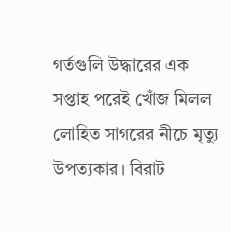গর্তগুলি উদ্ধারের এক সপ্তাহ পরেই খোঁজ মিলল লোহিত সাগরের নীচে মৃত্যু উপত্যকার। বিরাট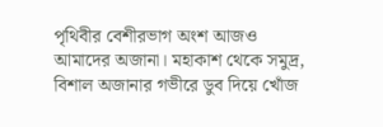পৃথিবীর বেশীরভাগ অংশ আজও আমাদের অজানা। মহাকাশ থেকে সমুদ্র, বিশাল অজানার গভীরে ডুব দিয়ে খোঁজ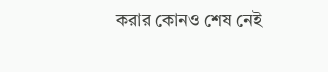করার কোনও শেষ নেই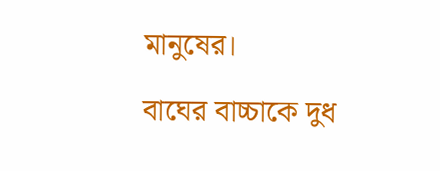মানুষের।

বাঘের বাচ্চাকে দুধ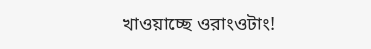খাওয়াচ্ছে ওরাংওটাং!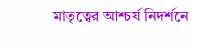মাতৃত্বের আশ্চর্য নিদর্শনে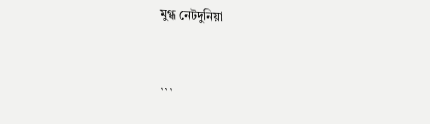মুগ্ধ নেটদুনিয়া


```